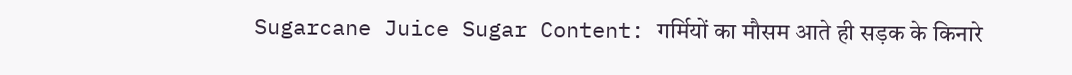Sugarcane Juice Sugar Content: गर्मियों का मौसम आते ही सड़क के किनारे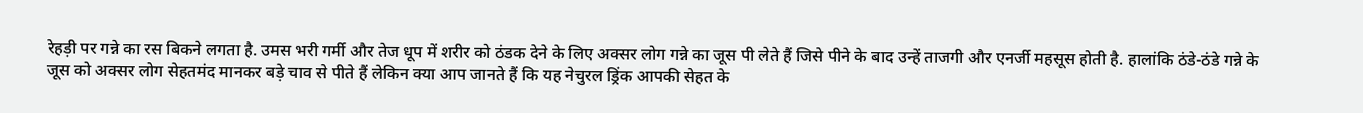रेहड़ी पर गन्ने का रस बिकने लगता है. उमस भरी गर्मी और तेज धूप में शरीर को ठंडक देने के लिए अक्सर लोग गन्ने का जूस पी लेते हैं जिसे पीने के बाद उन्हें ताजगी और एनर्जी महसूस होती है. हालांकि ठंडे-ठंडे गन्ने के जूस को अक्सर लोग सेहतमंद मानकर बड़े चाव से पीते हैं लेकिन क्या आप जानते हैं कि यह नेचुरल ड्रिंक आपकी सेहत के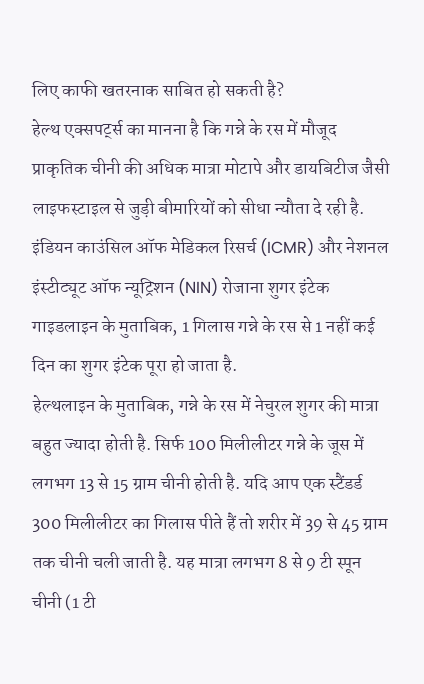लिए काफी खतरनाक साबित हो सकती है?
हेल्थ एक्सपर्ट्स का मानना है कि गन्ने के रस में मौजूद प्राकृतिक चीनी की अधिक मात्रा मोटापे और डायबिटीज जैसी लाइफस्टाइल से जुड़ी बीमारियों को सीधा न्यौता दे रही है. इंडियन काउंसिल ऑफ मेडिकल रिसर्च (ICMR) और नेशनल इंस्टीट्यूट ऑफ न्यूट्रिशन (NIN) रोजाना शुगर इंटेक गाइडलाइन के मुताबिक, 1 गिलास गन्ने के रस से 1 नहीं कई दिन का शुगर इंटेक पूरा हो जाता है.
हेल्थलाइन के मुताबिक, गन्ने के रस में नेचुरल शुगर की मात्रा बहुत ज्यादा होती है. सिर्फ 100 मिलीलीटर गन्ने के जूस में लगभग 13 से 15 ग्राम चीनी होती है. यदि आप एक स्टैंडर्ड 300 मिलीलीटर का गिलास पीते हैं तो शरीर में 39 से 45 ग्राम तक चीनी चली जाती है. यह मात्रा लगभग 8 से 9 टी स्पून चीनी (1 टी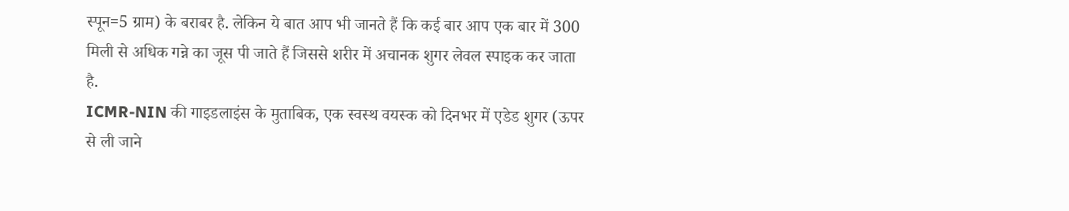स्पून=5 ग्राम) के बराबर है. लेकिन ये बात आप भी जानते हैं कि कई बार आप एक बार में 300 मिली से अधिक गन्ने का जूस पी जाते हैं जिससे शरीर में अचानक शुगर लेवल स्पाइक कर जाता है.
ICMR-NIN की गाइडलाइंस के मुताबिक, एक स्वस्थ वयस्क को दिनभर में एडेड शुगर (ऊपर से ली जाने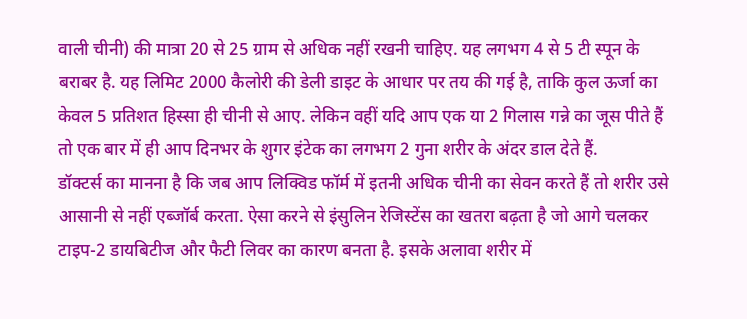वाली चीनी) की मात्रा 20 से 25 ग्राम से अधिक नहीं रखनी चाहिए. यह लगभग 4 से 5 टी स्पून के बराबर है. यह लिमिट 2000 कैलोरी की डेली डाइट के आधार पर तय की गई है, ताकि कुल ऊर्जा का केवल 5 प्रतिशत हिस्सा ही चीनी से आए. लेकिन वहीं यदि आप एक या 2 गिलास गन्ने का जूस पीते हैं तो एक बार में ही आप दिनभर के शुगर इंटेक का लगभग 2 गुना शरीर के अंदर डाल देते हैं.
डॉक्टर्स का मानना है कि जब आप लिक्विड फॉर्म में इतनी अधिक चीनी का सेवन करते हैं तो शरीर उसे आसानी से नहीं एब्जॉर्ब करता. ऐसा करने से इंसुलिन रेजिस्टेंस का खतरा बढ़ता है जो आगे चलकर टाइप-2 डायबिटीज और फैटी लिवर का कारण बनता है. इसके अलावा शरीर में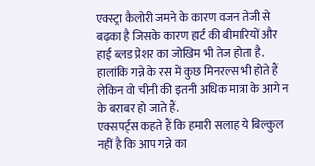एक्स्ट्रा कैलोरी जमने के कारण वजन तेजी से बढ़का है जिसके कारण हार्ट की बीमारियों और हाई ब्लड प्रेशर का जोखिम भी तेज होता है. हालांकि गन्ने के रस में कुछ मिनरल्स भी होते हैं लेकिन वो चीनी की इतनी अधिक मात्रा के आगे न के बराबर हो जाते हैं.
एक्सपर्ट्स कहते हैं कि हमारी सलाह ये बिल्कुल नहीं है कि आप गन्ने का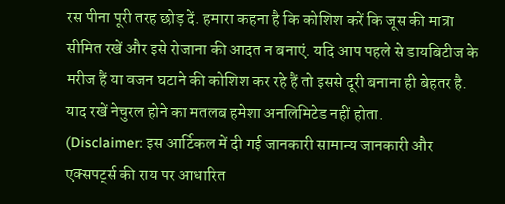रस पीना पूरी तरह छोड़ दें. हमारा कहना है कि कोशिश करें कि जूस की मात्रा सीमित रखें और इसे रोजाना की आदत न बनाएं. यदि आप पहले से डायबिटीज के मरीज हैं या वजन घटाने की कोशिश कर रहे हैं तो इससे दूरी बनाना ही बेहतर है. याद रखें नेचुरल होने का मतलब हमेशा अनलिमिटेड नहीं होता.
(Disclaimer: इस आर्टिकल में दी गई जानकारी सामान्य जानकारी और एक्सपर्ट्स की राय पर आधारित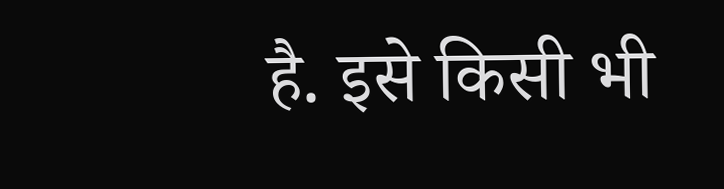है. इसे किसी भी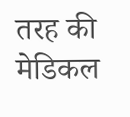तरह की मेडिकल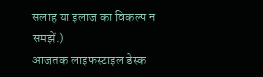सलाह या इलाज का विकल्प न समझें.)
आजतक लाइफस्टाइल डेस्क